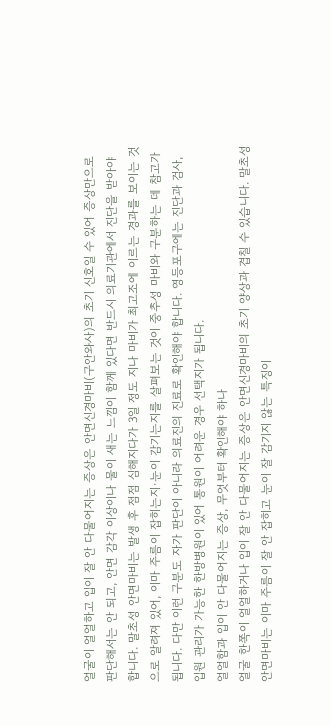얼굴이 얼얼하고 입이 잘 안 다물어지는 증상은 안면신경마비(구안와사)의 초기 신호일 수 있어 증상만으로 판단해서는 안 되고, 안면 감각 이상이나 물이 새는 느낌이 함께 있다면 반드시 의료기관에서 진단을 받아야 합니다. 말초성 안면마비는 발생 후 점점 심해지다가 3일 정도 지나 마비가 최고조에 이르는 경과를 보이는 것으로 알려져 있어, 이마 주름이 잡히는지·눈이 감기는지를 살펴보는 것이 중추성 마비와 구분하는 데 참고가 됩니다. 다만 이런 구분도 자가 판단이 아니라 의료진의 진료로 확인해야 합니다. 영등포구에는 진단과 검사, 입원 관리가 가능한 한방병원이 있어 통원이 어려운 경우 선택지가 됩니다.
얼얼함과 입이 안 다물어지는 증상, 무엇부터 확인해야 하나
얼굴 한쪽이 얼얼하거나 입이 잘 안 다물어지는 증상은 안면신경마비의 초기 양상과 겹칠 수 있습니다. 말초성 안면마비는 이마 주름이 잘 안 잡히고 눈이 잘 감기지 않는 특징이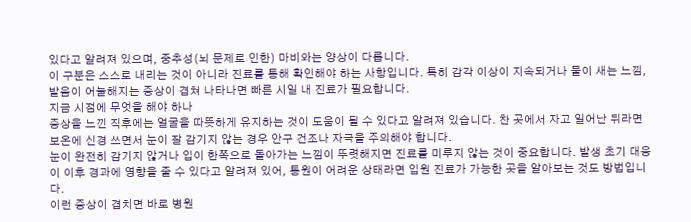있다고 알려져 있으며, 중추성(뇌 문제로 인한) 마비와는 양상이 다릅니다.
이 구분은 스스로 내리는 것이 아니라 진료를 통해 확인해야 하는 사항입니다. 특히 감각 이상이 지속되거나 물이 새는 느낌, 발음이 어눌해지는 증상이 겹쳐 나타나면 빠른 시일 내 진료가 필요합니다.
지금 시점에 무엇을 해야 하나
증상을 느낀 직후에는 얼굴을 따뜻하게 유지하는 것이 도움이 될 수 있다고 알려져 있습니다. 찬 곳에서 자고 일어난 뒤라면 보온에 신경 쓰면서 눈이 잘 감기지 않는 경우 안구 건조나 자극을 주의해야 합니다.
눈이 완전히 감기지 않거나 입이 한쪽으로 돌아가는 느낌이 뚜렷해지면 진료를 미루지 않는 것이 중요합니다. 발생 초기 대응이 이후 경과에 영향을 줄 수 있다고 알려져 있어, 통원이 어려운 상태라면 입원 진료가 가능한 곳을 알아보는 것도 방법입니다.
이런 증상이 겹치면 바로 병원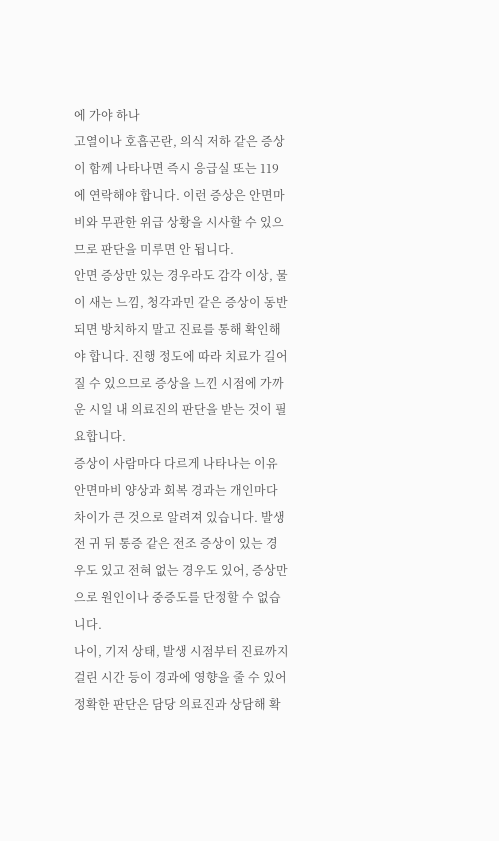에 가야 하나
고열이나 호흡곤란, 의식 저하 같은 증상이 함께 나타나면 즉시 응급실 또는 119에 연락해야 합니다. 이런 증상은 안면마비와 무관한 위급 상황을 시사할 수 있으므로 판단을 미루면 안 됩니다.
안면 증상만 있는 경우라도 감각 이상, 물이 새는 느낌, 청각과민 같은 증상이 동반되면 방치하지 말고 진료를 통해 확인해야 합니다. 진행 정도에 따라 치료가 길어질 수 있으므로 증상을 느낀 시점에 가까운 시일 내 의료진의 판단을 받는 것이 필요합니다.
증상이 사람마다 다르게 나타나는 이유
안면마비 양상과 회복 경과는 개인마다 차이가 큰 것으로 알려져 있습니다. 발생 전 귀 뒤 통증 같은 전조 증상이 있는 경우도 있고 전혀 없는 경우도 있어, 증상만으로 원인이나 중증도를 단정할 수 없습니다.
나이, 기저 상태, 발생 시점부터 진료까지 걸린 시간 등이 경과에 영향을 줄 수 있어 정확한 판단은 담당 의료진과 상담해 확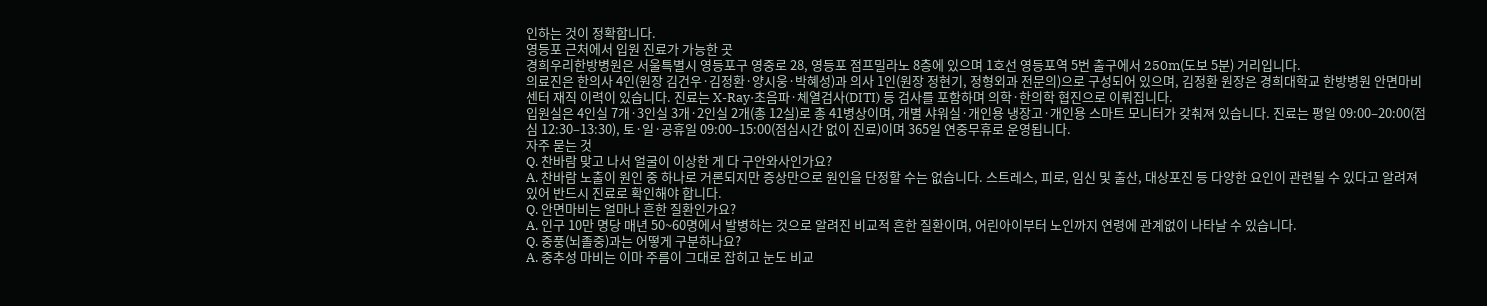인하는 것이 정확합니다.
영등포 근처에서 입원 진료가 가능한 곳
경희우리한방병원은 서울특별시 영등포구 영중로 28, 영등포 점프밀라노 8층에 있으며 1호선 영등포역 5번 출구에서 250m(도보 5분) 거리입니다.
의료진은 한의사 4인(원장 김건우·김정환·양시웅·박혜성)과 의사 1인(원장 정현기, 정형외과 전문의)으로 구성되어 있으며, 김정환 원장은 경희대학교 한방병원 안면마비센터 재직 이력이 있습니다. 진료는 X-Ray·초음파·체열검사(DITI) 등 검사를 포함하며 의학·한의학 협진으로 이뤄집니다.
입원실은 4인실 7개·3인실 3개·2인실 2개(총 12실)로 총 41병상이며, 개별 샤워실·개인용 냉장고·개인용 스마트 모니터가 갖춰져 있습니다. 진료는 평일 09:00–20:00(점심 12:30–13:30), 토·일·공휴일 09:00–15:00(점심시간 없이 진료)이며 365일 연중무휴로 운영됩니다.
자주 묻는 것
Q. 찬바람 맞고 나서 얼굴이 이상한 게 다 구안와사인가요?
A. 찬바람 노출이 원인 중 하나로 거론되지만 증상만으로 원인을 단정할 수는 없습니다. 스트레스, 피로, 임신 및 출산, 대상포진 등 다양한 요인이 관련될 수 있다고 알려져 있어 반드시 진료로 확인해야 합니다.
Q. 안면마비는 얼마나 흔한 질환인가요?
A. 인구 10만 명당 매년 50~60명에서 발병하는 것으로 알려진 비교적 흔한 질환이며, 어린아이부터 노인까지 연령에 관계없이 나타날 수 있습니다.
Q. 중풍(뇌졸중)과는 어떻게 구분하나요?
A. 중추성 마비는 이마 주름이 그대로 잡히고 눈도 비교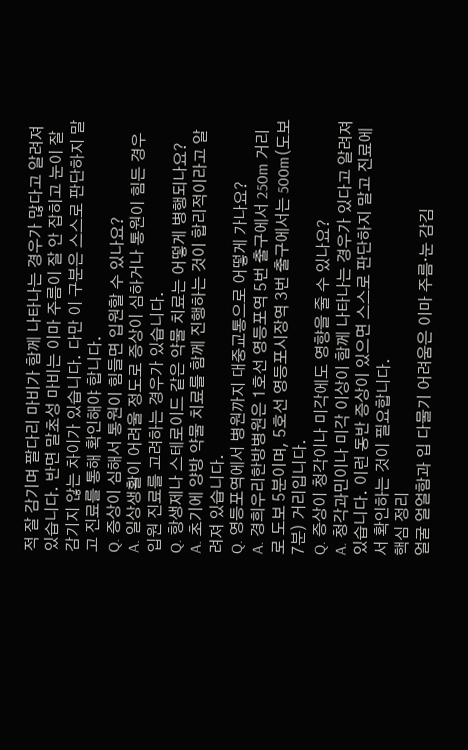적 잘 감기며 팔다리 마비가 함께 나타나는 경우가 많다고 알려져 있습니다. 반면 말초성 마비는 이마 주름이 잘 안 잡히고 눈이 잘 감기지 않는 차이가 있습니다. 다만 이 구분은 스스로 판단하지 말고 진료를 통해 확인해야 합니다.
Q. 증상이 심해서 통원이 힘들면 입원할 수 있나요?
A. 일상생활이 어려울 정도로 증상이 심하거나 통원이 힘든 경우 입원 진료를 고려하는 경우가 있습니다.
Q. 항생제나 스테로이드 같은 약물 치료는 어떻게 병행되나요?
A. 초기에 양방 약물 치료를 함께 진행하는 것이 합리적이라고 알려져 있습니다.
Q. 영등포역에서 병원까지 대중교통으로 어떻게 가나요?
A. 경희우리한방병원은 1호선 영등포역 5번 출구에서 250m 거리로 도보 5분이며, 5호선 영등포시장역 3번 출구에서는 500m(도보 7분) 거리입니다.
Q. 증상이 청각이나 미각에도 영향을 줄 수 있나요?
A. 청각과민이나 미각 이상이 함께 나타나는 경우가 있다고 알려져 있습니다. 이런 동반 증상이 있으면 스스로 판단하지 말고 진료에서 확인하는 것이 필요합니다.
핵심 정리
얼굴 얼얼함과 입 다물기 어려움은 이마 주름·눈 감김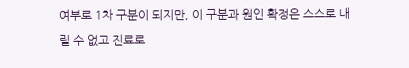여부로 1차 구분이 되지만, 이 구분과 원인 확정은 스스로 내릴 수 없고 진료로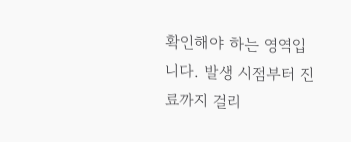확인해야 하는 영역입니다. 발생 시점부터 진료까지 걸리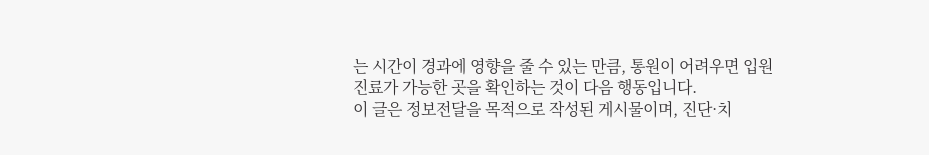는 시간이 경과에 영향을 줄 수 있는 만큼, 통원이 어려우면 입원 진료가 가능한 곳을 확인하는 것이 다음 행동입니다.
이 글은 정보전달을 목적으로 작성된 게시물이며, 진단·치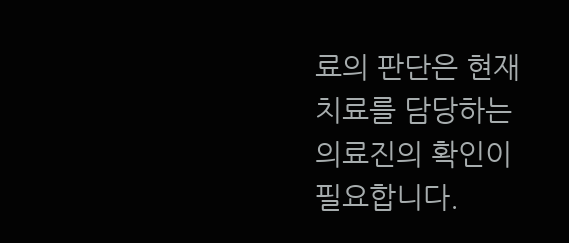료의 판단은 현재 치료를 담당하는 의료진의 확인이 필요합니다.